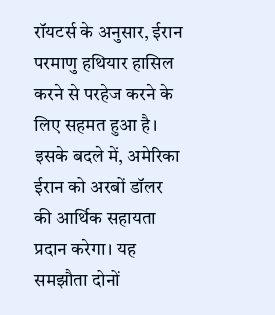रॉयटर्स के अनुसार, ईरान परमाणु हथियार हासिल करने से परहेज करने के लिए सहमत हुआ है। इसके बदले में, अमेरिका ईरान को अरबों डॉलर की आर्थिक सहायता प्रदान करेगा। यह समझौता दोनों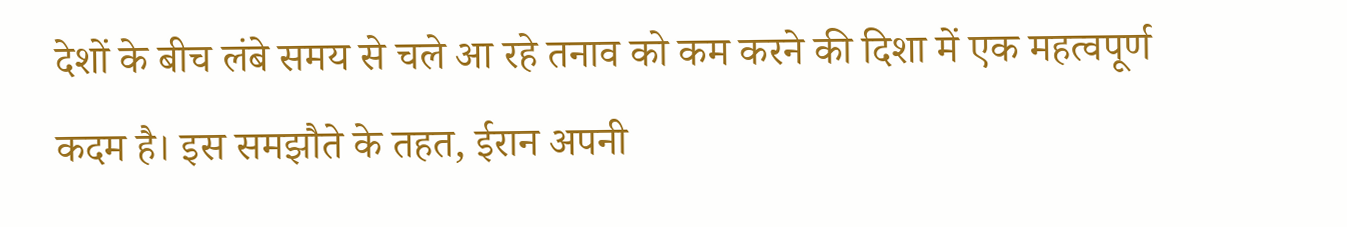देशों के बीच लंबे समय से चले आ रहे तनाव को कम करने की दिशा में एक महत्वपूर्ण कदम है। इस समझौते के तहत, ईरान अपनी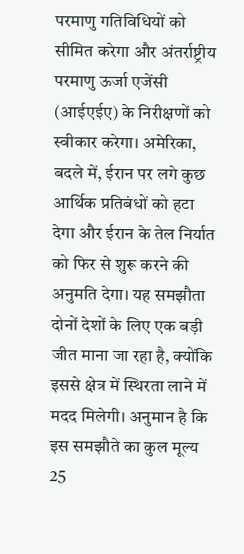परमाणु गतिविधियों को सीमित करेगा और अंतर्राष्ट्रीय परमाणु ऊर्जा एजेंसी (आईएईए) के निरीक्षणों को स्वीकार करेगा। अमेरिका, बदले में, ईरान पर लगे कुछ आर्थिक प्रतिबंधों को हटा देगा और ईरान के तेल निर्यात को फिर से शुरू करने की अनुमति देगा। यह समझौता दोनों देशों के लिए एक बड़ी जीत माना जा रहा है, क्योंकि इससे क्षेत्र में स्थिरता लाने में मदद मिलेगी। अनुमान है कि इस समझौते का कुल मूल्य 25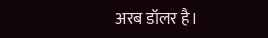अरब डॉलर है।